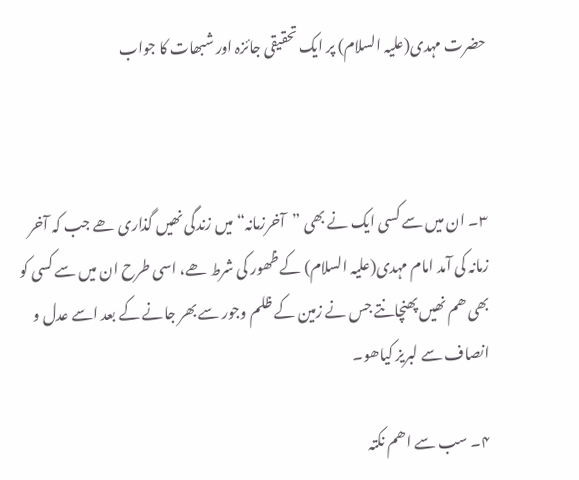حضرت مہدی(علیہ السلام) پر ایک تحقیقی جائزہ اور شبھات کا جواب



۳۔ ان میں سے کسی ایک نے بھی ”آخرزمانہ“ میں زندگی نھیں گذاری ھے جب کہ آخر زمانہ کی آمد امام مہدی(علیہ السلام) کے ظھور کی شرط ھے، اسی طرح ان میں سے کسی کو بھی ھم نھیں پھنچانتے جس نے زمین کے ظلم وجور سے بھر جانے کے بعد اسے عدل و انصاف سے لبریز کیاھو۔

۴۔ سب سے اھم نکتہ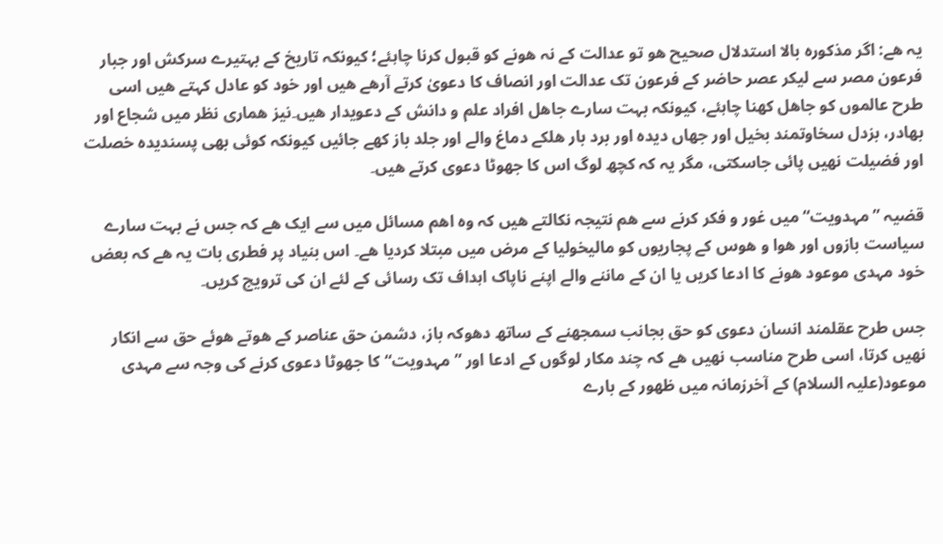یہ ھے: اگر مذکورہ بالا استدلال صحیح ھو تو عدالت کے نہ ھونے کو قبول کرنا چاہئے؛ کیونکہ تاریخ کے بہتیرے سرکش اور جبار فرعون مصر سے لیکر عصر حاضر کے فرعون تک عدالت اور انصاف کا دعویٰ کرتے آرھے ھیں اور خود کو عادل کہتے ھیں اسی طرح عالموں کو جاھل کھنا چاہئے، کیونکہ بہت سارے جاھل افراد علم و دانش کے دعویدار ھیں۔نیز ھماری نظر میں شجاع اور بھادر، بزدل سخاوتمند بخیل اور جھاں دیدہ اور برد بار ھلکے دماغ والے اور جلد باز کھے جائیں کیونکہ کوئی بھی پسندیدہ خصلت اور فضیلت نھیں پائی جاسکتی، مگر یہ کہ کچھ لوگ اس کا جھوٹا دعوی کرتے ھیں۔

قضیہ ”مہدویت“ میں غور و فکر کرنے سے ھم نتیجہ نکالتے ھیں کہ وہ اھم مسائل میں سے ایک ھے کہ جس نے بہت سارے سیاست بازوں اور ھوا و ھوس کے پجاریوں کو مالیخولیا کے مرض میں مبتلا کردیا ھے۔ اس بنیاد پر فطری بات یہ ھے کہ بعض خود مہدی موعود ھونے کا ادعا کریں یا ان کے ماننے والے اپنے ناپاک اہداف تک رسائی کے لئے ان کی ترویج کریں۔

جس طرح عقلمند انسان دعوی کو حق بجانب سمجھنے کے ساتھ دھوکہ باز، دشمن حق عناصر کے ھوتے ھوئے حق سے انکار نھیں کرتا، اسی طرح مناسب نھیں ھے کہ چند مکار لوگوں کے ادعا اور ”مہدویت“کا جھوٹا دعوی کرنے کی وجہ سے مہدی موعود(علیہ السلام) کے آخرزمانہ میں ظھور کے بارے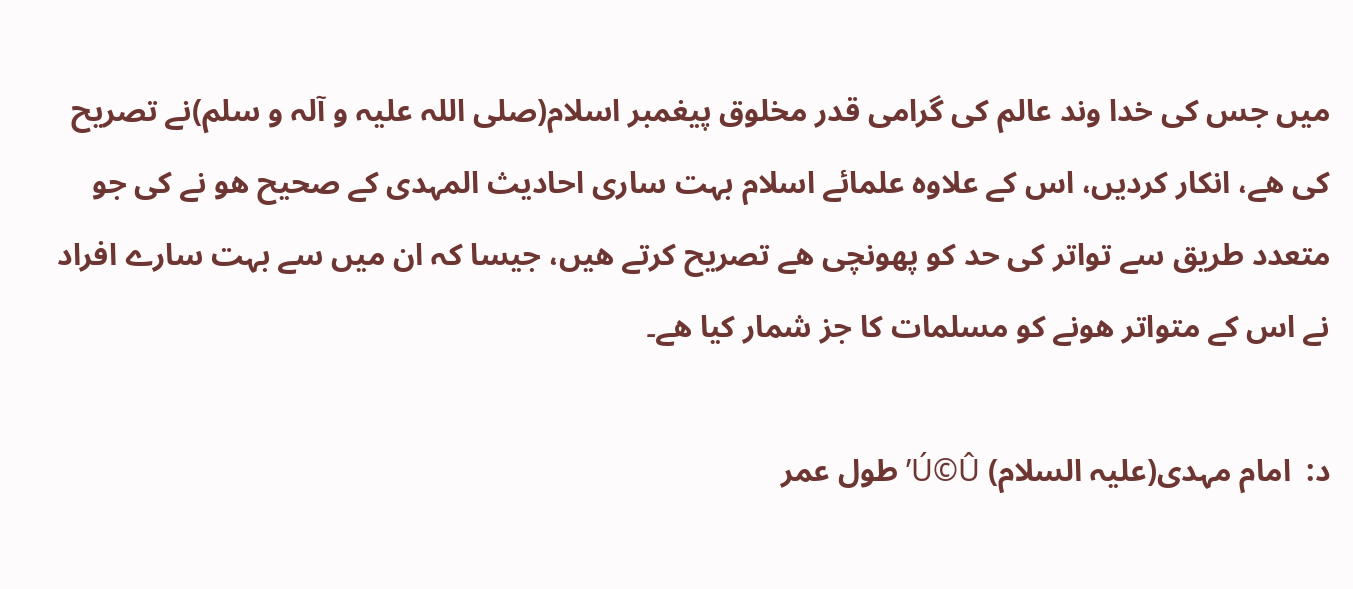میں جس کی خدا وند عالم کی گرامی قدر مخلوق پیغمبر اسلام(صلی اللہ علیہ و آلہ و سلم)نے تصریح کی ھے، انکار کردیں، اس کے علاوہ علمائے اسلام بہت ساری احادیث المہدی کے صحیح ھو نے کی جو متعدد طریق سے تواتر کی حد کو پھونچی ھے تصریح کرتے ھیں، جیسا کہ ان میں سے بہت سارے افراد نے اس کے متواتر ھونے کو مسلمات کا جز شمار کیا ھے۔

د:  امام مہدی(علیہ السلام) Ú©Û’ طول عمر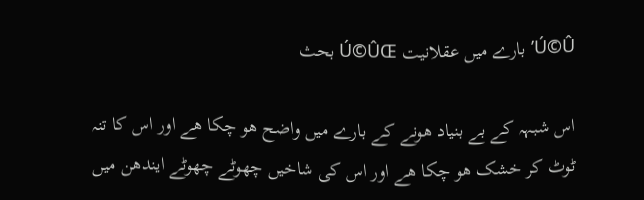Ú©Û’ بارے میں عقلانیت Ú©ÛŒ بحث

اس شبہہ کے بے بنیاد ھونے کے بارے میں واضح ھو چکا ھے اور اس کا تنہ ٹوٹ کر خشک ھو چکا ھے اور اس کی شاخیں چھوٹے چھوٹے ایندھن میں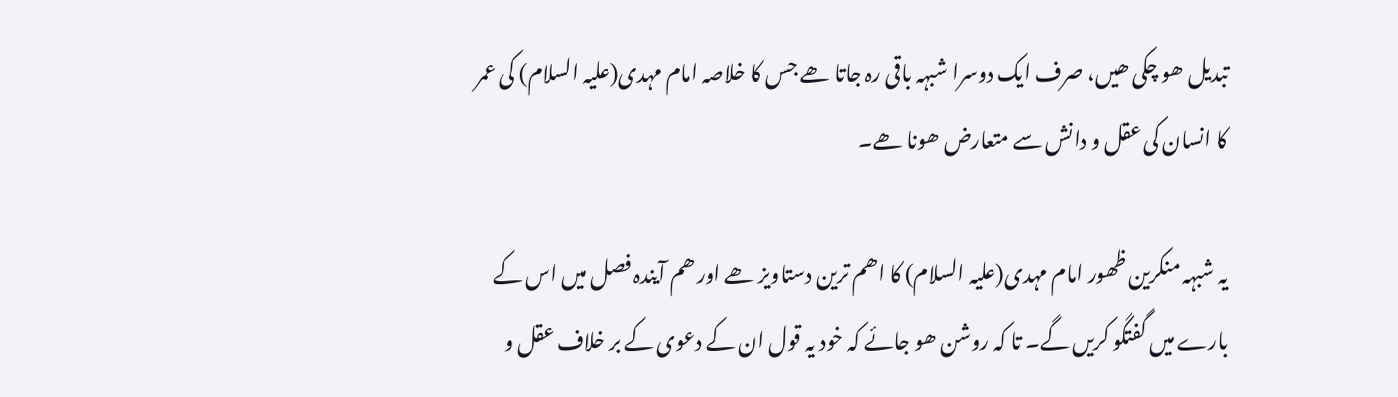تبدیل ھو چکی ھیں، صرف ایک دوسرا شبہہ باقی رہ جاتا ھے جس کا خلاصہ امام مہدی(علیہ السلام) کی عمر کا انسان کی عقل و دانش سے متعارض ھونا ھے۔

یہ شبہہ منکرین ظھور امام مہدی(علیہ السلام) کا اھم ترین دستاویز ھے اور ھم آیندہ فصل میں اس کے بارے میں گفتگو کریں گے۔ تا کہ روشن ھو جائے کہ خود یہ قول ان کے دعوی کے بر خلاف عقل و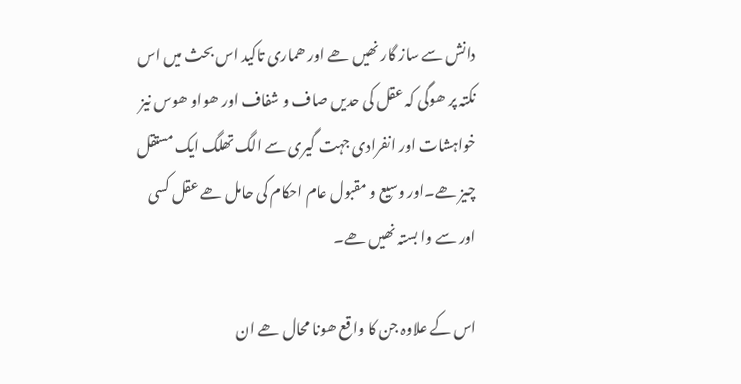دانش سے ساز گار نھیں ھے اور ھماری تاکید اس بحث میں اس نکتہ پر ھوگی کہ عقل کی حدیں صاف و شفاف اور ھواو ھوس نیز خواہشات اور انفرادی جہت گیری سے الگ تھلگ ایک مستقل چیز ھے۔اور وسیع و مقبول عام احکام کی حامل ھے عقل کسی اور سے وا بستہ نھیں ھے۔

اس کے علاوہ جن کا واقع ھونا محال ھے ان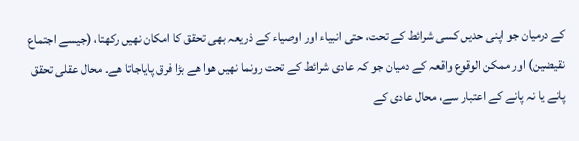کے درمیان جو اپنی حدیں کسی شرائط کے تحت، حتی انبیاء اور اوصیاء کے ذریعہ بھی تحقق کا امکان نھیں رکھتا، (جیسے اجتماع نقیضین) اور ممکن الوقوع واقعہ کے دمیان جو کہ عادی شرائط کے تحت رونما نھیں ھوا ھے بڑا فرق پایاجاتا ھے۔ محال عقلی تحقق پانے یا نہ پانے کے اعتبار سے، محال عادی کے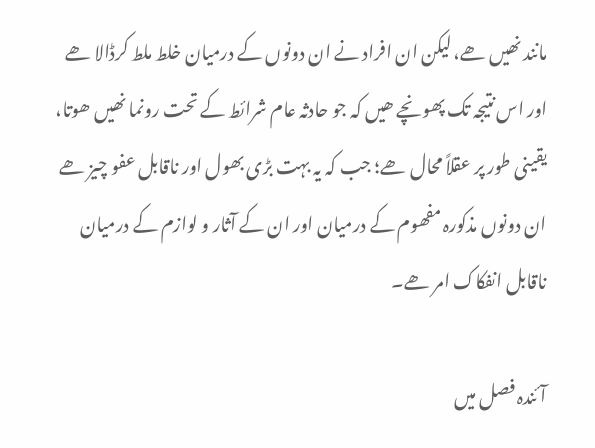مانند نھیں ھے، لیکن ان افراد نے ان دونوں کے درمیان خلط ملط کرڈالا ھے اور اس نتیجہ تک پھونچے ھیں کہ جو حادثہ عام شرائط کے تحت رونما نھیں ھوتا، یقینی طور پر عقلاً محال ھے؛ جب کہ یہ بہت بڑی بھول اور ناقابل عفو چیز ھے ان دونوں مذکورہ مفھوم کے درمیان اور ان کے آثار و لوازم کے درمیان ناقابل انفکاک امر ھے۔

آئندہ فصل میں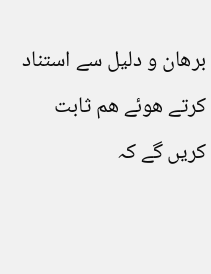برھان و دلیل سے استناد کرتے ھوئے ھم ثابت کریں گے کہ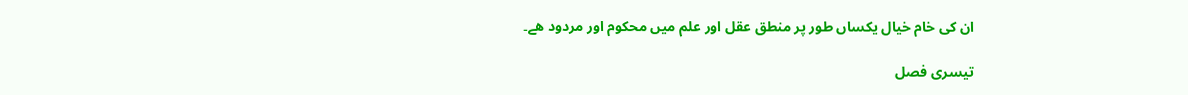ان کی خام خیال یکساں طور پر منطق عقل اور علم میں محکوم اور مردود ھے۔

تیسری فصل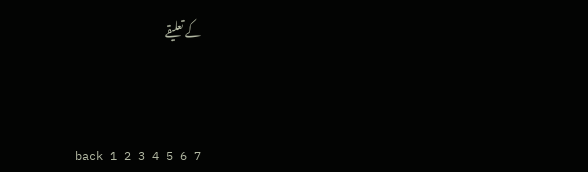کے تعلیقے



back 1 2 3 4 5 6 7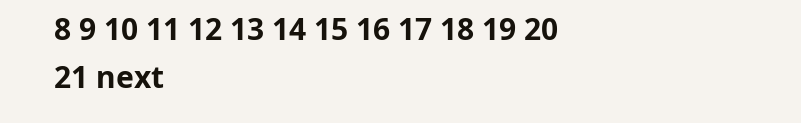8 9 10 11 12 13 14 15 16 17 18 19 20 21 next